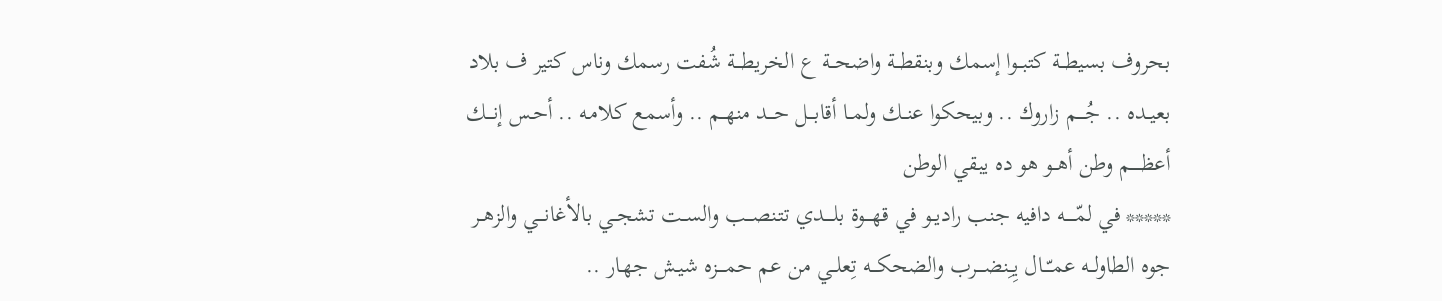بحروف بسيطــة كتبــوا إسمك وبنقطــة واضحــة ع الخريطـــة شُفت رسمك وناس كتير ف بلاد بعيــده .. جُــــم زاروك .. وبيحكوا عنــك ولمــا أقابـــل حـــد منهــم .. وأسمع كلامـه .. أحـس إنـــك أعظـــــم وطن أهــو هو ده يبقي الوطن
***** في لمّـــــه دافيه جنب راديــو في قهـــوة بلــــدي تتـنصـــب والســت تشجــي بالأغانـــي والزهــر جوه الطاولــه عمـّــال يِـِنضــــرب والضحكـــه تِعلــي من عم حمــــزه شيـش جهـار ..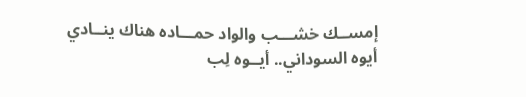إمســك خشـــب والواد حمـــاده هناك ينــادي أيوه السوداني.. أيــوه لِب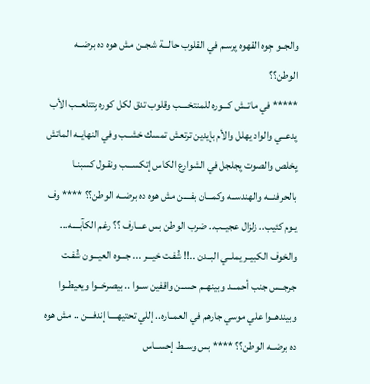والجــو جِوه القهوه يِرسـم في القلوب حالـــة شجــن مش هوه ده برضــه الوطن؟؟
***** في ماتــش كـــوره للمنتخــــب وقلوب تدق لكل كوره بِتتلعــب الأب يِدعــي والواد يهلل والأم بإيدين ترتعش تمسك خشــب وفي النهايــه الماتش يِخلص والصوت يِجلجل في الشوارع الكاس إتكســـب ونقـول كسبنـا بالحرفنـــه والهندســه وكمـــان بفــــن مش هوه ده برضــه الوطن؟؟ **** وف يـوم كئيب.. زلزال عجيــب.. ضرب الوطن بس عـــارف ؟؟ رغم الكآبــــه... والخوف الكبيــر يملــي البــدن ..!! شُفـت خيـــر ... جـــوه العيـــون شُفـت جرجــس جنب أحمـــد وبينهــم حســن واقفين ســوا .. بيصرخــوا ويعيطــوا وبيندهــوا علي موسي جارهم في العمــاره.. إللي تحتيهــــا إندفـــن .. مش هوه ده برضــه الوطن؟؟ **** بس وســط إحســاس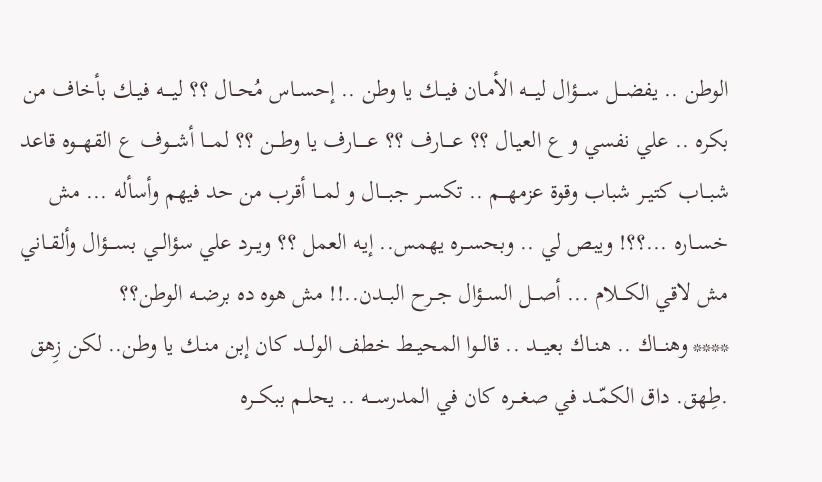الوطن .. يفضـــل ســــؤال ليــــه الأمــان فيـــك يا وطن .. إحســاس مُحــال ؟؟ ليــــه فيــك بأخاف من بكره .. علي نفسي و ع العيـال ؟؟ عــــارف ؟؟ عـــــارف يا وطـــن ؟؟ لمـــا أشـــوف ع القهـــوه قاعد شبــاب كتيــر شباب وقوة عزمهـــم .. تكســر جبــــال و لمـــا أقرب من حد فيهم وأسأله ... مش خســاره ...؟؟! ويبص لي .. وبحســره يهمس.. إيـه العمل ؟؟ ويــرد علي سؤالــي بســــؤال وألقــاني مش لاقي الكـــلام ... أصـــل الســؤال جــرح البـــدن..!! مش هوه ده برضــه الوطن؟؟
**** وهنـــاك .. هنــاك بعيـــد .. قالــوا المحيــط خطف الولـــد كان إبن منــك يا وطن.. لكن زِهق .طِهق. داق الكمّــد في صغـــره كان في المدرســـه .. يحلــم ببكـــره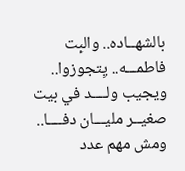بالشهــاده.. والبِت فاطمـــه.. يِتجوزوا.. ويجيب ولــــد في بيت صغيــر مليـــان دفــــا.. ومش مهم عدد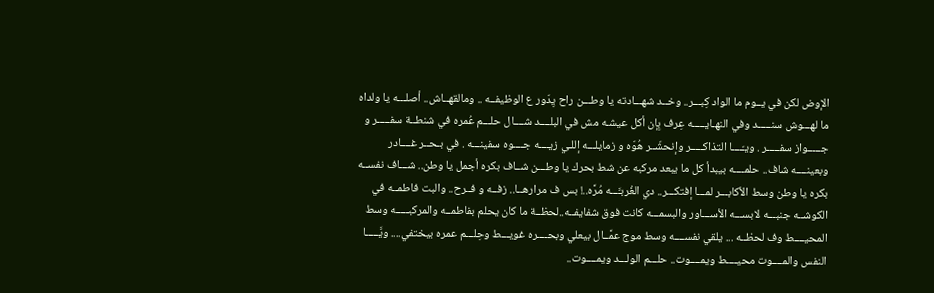الإوض لكن في يــوم ما الواد كِبـــر.. وخــد شهـــادته يا وطـــن راح يِدّور ع الوظيفــه .. ومالقهــاش.. أصلـــه يا ولداه ما لهـــوش سنـــــد وفي النهـايـــــه عِرف بِإن أكل عيشـه مش في البلــــد شــــال حلـــم عُمره في شنطــة سفـــــر و جـــــواز سفـــــر . ويـّــــا التذاكـــــر وإنحشّــر هُوّه و زمايلـــه إللـي زيــــه جــــوه سفينـــه . في بـحــر غــــادر وبعينــــه شاف.. حلمــــه بيبدأ كل ما يبعد مركبه عن شط بحرك يا وطـــن شــاف بكره أجمل يا وطن.. شـــاف نفســه بكره يا وطن وسط الأكابـــر لمـــا إفتكـــر.. دي الغُربـَّـــه مُرَّه..! بس ف مرارهــا.. زفــه و فــرح.. والبت فاطمــه في الكوشــه جنبـــه لابســـه الأســـاور والبسمـــه كانت فوق شفايفــه..لحظــة ما كان يحلم بفاطمــه والمركبـــــه وسط المحيــــط وف لحظــه ... يلقي نفســــه وسط موج عمَّــال بيعلي وبحــــره غويـــط وحِلـــم عمره بيختفي.... ويَّـــــا النفس والمــــوت محيــــط ويمــــوت.. حلـــم الولـــد ويمــــوت..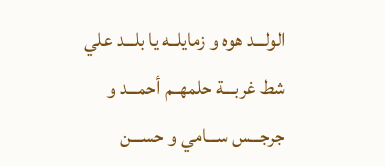الولـــد هوه و زمايلــه يا بلـــد علي شط غربـــة حلمهــم أحمـــد و جرجـــس ســـامي و حســـن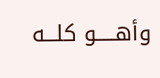وأهـــــو كلـــه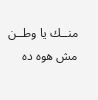منــك يا وطــن مش هوه ده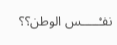نفـْـــــس الوطن؟؟